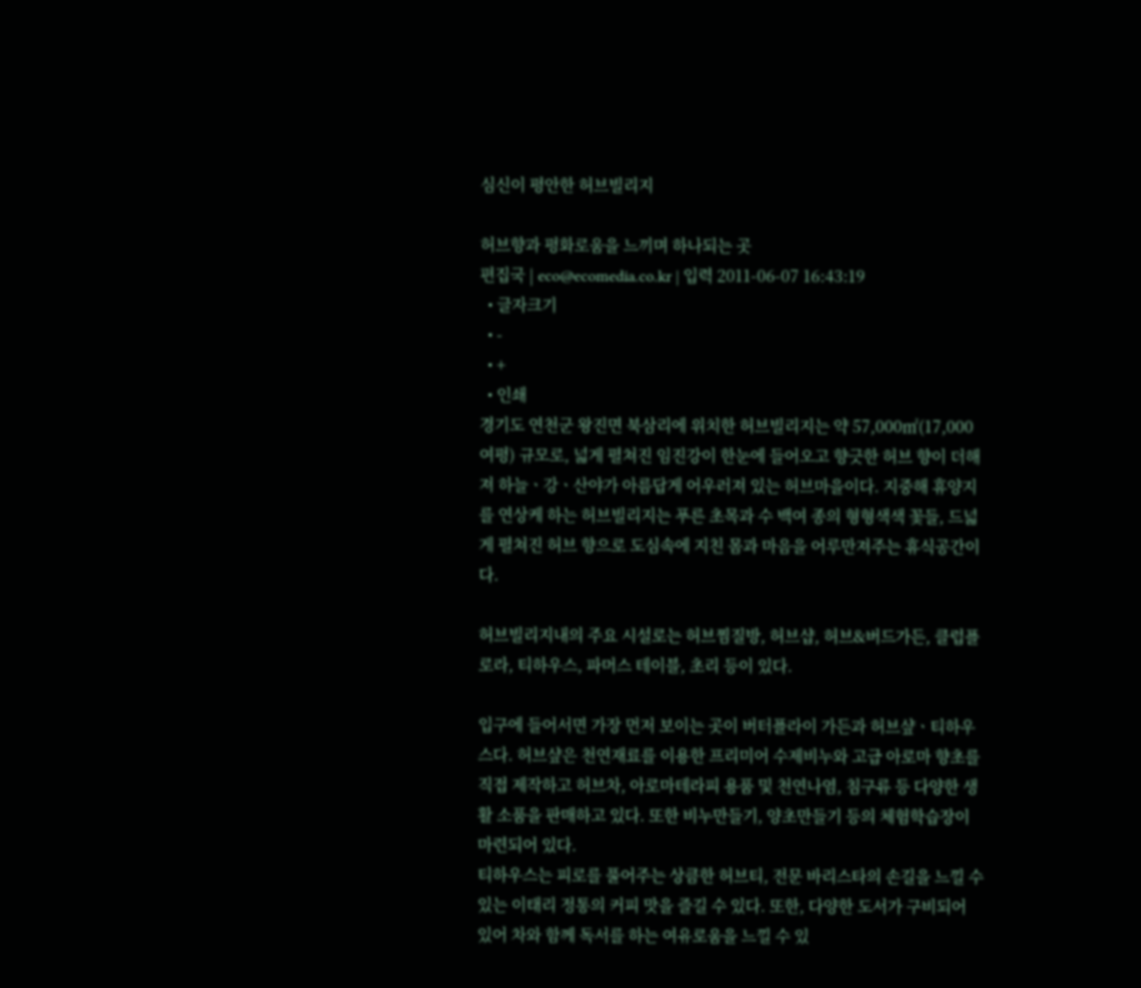심신이 평안한 허브빌리지

허브향과 평화로움을 느끼며 하나되는 곳
편집국 | eco@ecomedia.co.kr | 입력 2011-06-07 16:43:19
  • 글자크기
  • -
  • +
  • 인쇄
경기도 연천군 왕진면 북삼리에 위치한 허브빌리지는 약 57,000㎡(17,000여평) 규모로, 넓게 펼쳐진 임진강이 한눈에 들어오고 향긋한 허브 향이 더해져 하늘ㆍ강ㆍ산야가 아름답게 어우러져 있는 허브마을이다. 지중해 휴양지를 연상케 하는 허브빌리지는 푸른 초목과 수 백여 종의 형형색색 꽃들, 드넓게 펼쳐진 허브 향으로 도심속에 지친 몸과 마음을 어루만져주는 휴식공간이다.

허브빌리지내의 주요 시설로는 허브찜질방, 허브샵, 허브&버드가든, 클럽플로라, 티하우스, 파머스 테이블, 초리 등이 있다.

입구에 들어서면 가장 먼저 보이는 곳이 버터플라이 가든과 허브샾ㆍ티하우스다. 허브샾은 천연재료를 이용한 프리미어 수제비누와 고급 아로마 향초를 직접 제작하고 허브차, 아로마테라피 용품 및 천연나염, 침구류 등 다양한 생활 소품을 판매하고 있다. 또한 비누만들기, 양초만들기 등의 체험학습장이 마련되어 있다.
티하우스는 피로를 풀어주는 상큼한 허브티, 전문 바리스타의 손길을 느낄 수 있는 이태리 정통의 커피 맛을 즐길 수 있다. 또한, 다양한 도서가 구비되어 있어 차와 함께 독서를 하는 여유로움을 느낄 수 있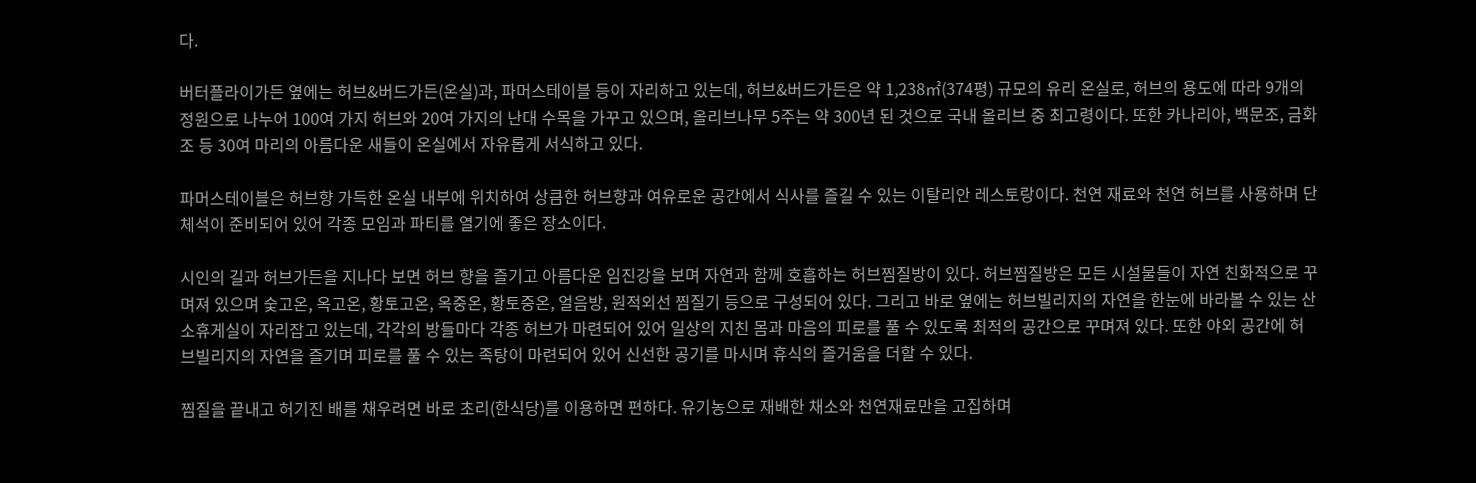다.

버터플라이가든 옆에는 허브&버드가든(온실)과, 파머스테이블 등이 자리하고 있는데, 허브&버드가든은 약 1,238㎡(374평) 규모의 유리 온실로, 허브의 용도에 따라 9개의 정원으로 나누어 100여 가지 허브와 20여 가지의 난대 수목을 가꾸고 있으며, 올리브나무 5주는 약 300년 된 것으로 국내 올리브 중 최고령이다. 또한 카나리아, 백문조, 금화조 등 30여 마리의 아름다운 새들이 온실에서 자유롭게 서식하고 있다.

파머스테이블은 허브향 가득한 온실 내부에 위치하여 상큼한 허브향과 여유로운 공간에서 식사를 즐길 수 있는 이탈리안 레스토랑이다. 천연 재료와 천연 허브를 사용하며 단체석이 준비되어 있어 각종 모임과 파티를 열기에 좋은 장소이다.

시인의 길과 허브가든을 지나다 보면 허브 향을 즐기고 아름다운 임진강을 보며 자연과 함께 호흡하는 허브찜질방이 있다. 허브찜질방은 모든 시설물들이 자연 친화적으로 꾸며져 있으며 숯고온, 옥고온, 황토고온, 옥중온, 황토중온, 얼음방, 원적외선 찜질기 등으로 구성되어 있다. 그리고 바로 옆에는 허브빌리지의 자연을 한눈에 바라볼 수 있는 산소휴게실이 자리잡고 있는데, 각각의 방들마다 각종 허브가 마련되어 있어 일상의 지친 몸과 마음의 피로를 풀 수 있도록 최적의 공간으로 꾸며져 있다. 또한 야외 공간에 허브빌리지의 자연을 즐기며 피로를 풀 수 있는 족탕이 마련되어 있어 신선한 공기를 마시며 휴식의 즐거움을 더할 수 있다.

찜질을 끝내고 허기진 배를 채우려면 바로 초리(한식당)를 이용하면 편하다. 유기농으로 재배한 채소와 천연재료만을 고집하며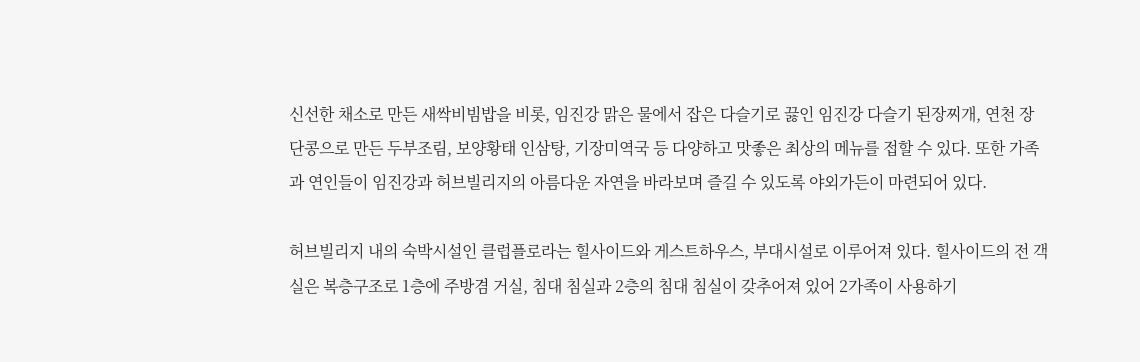신선한 채소로 만든 새싹비빔밥을 비롯, 임진강 맑은 물에서 잡은 다슬기로 끓인 임진강 다슬기 된장찌개, 연천 장단콩으로 만든 두부조림, 보양황태 인삼탕, 기장미역국 등 다양하고 맛좋은 최상의 메뉴를 접할 수 있다. 또한 가족과 연인들이 임진강과 허브빌리지의 아름다운 자연을 바라보며 즐길 수 있도록 야외가든이 마련되어 있다.

허브빌리지 내의 숙박시설인 클럽플로라는 힐사이드와 게스트하우스, 부대시설로 이루어져 있다. 힐사이드의 전 객실은 복층구조로 1층에 주방겸 거실, 침대 침실과 2층의 침대 침실이 갖추어져 있어 2가족이 사용하기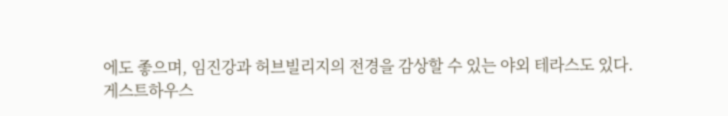에도 좋으며, 임진강과 허브빌리지의 전경을 감상할 수 있는 야외 테라스도 있다.
게스트하우스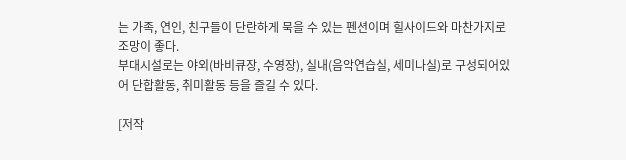는 가족, 연인, 친구들이 단란하게 묵을 수 있는 펜션이며 힐사이드와 마찬가지로 조망이 좋다.
부대시설로는 야외(바비큐장, 수영장), 실내(음악연습실, 세미나실)로 구성되어있어 단합활동, 취미활동 등을 즐길 수 있다.

[저작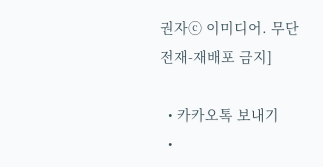권자ⓒ 이미디어. 무단전재-재배포 금지]

  • 카카오톡 보내기
  •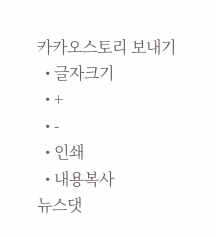카카오스토리 보내기
  • 글자크기
  • +
  • -
  • 인쇄
  • 내용복사
뉴스댓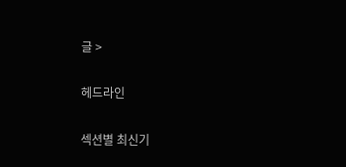글 >

헤드라인

섹션별 최신기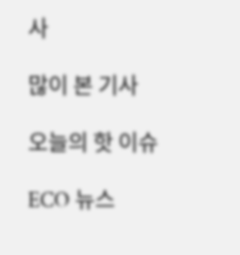사

많이 본 기사

오늘의 핫 이슈

ECO 뉴스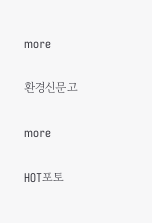more

환경신문고

more

HOT포토